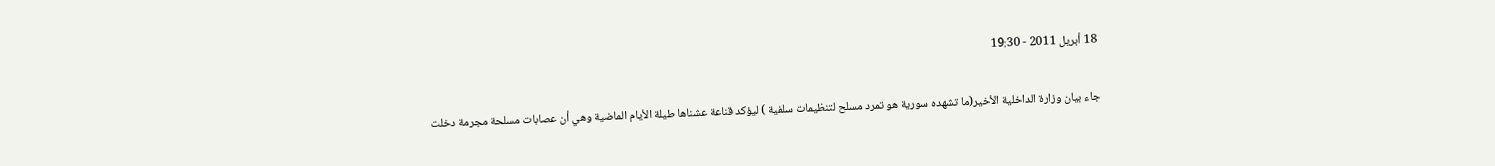18 أبريل 2011 - 19:30

جاء بيان وزارة الداخلية الأخير(ما تشهده سورية هو تمرد مسلح لتنظيمات سلفية ) ليؤكد قناعة عشناها طيلة الأيام الماضية وهي أن عصابات مسلحة مجرمة دخلت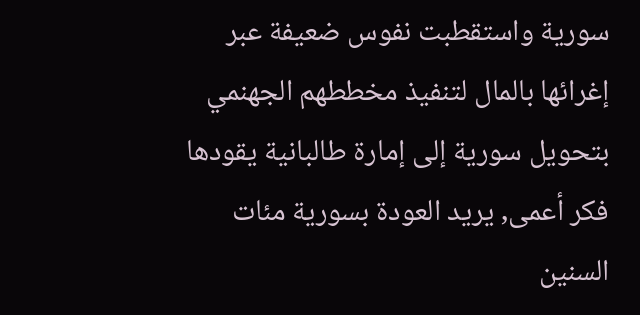سورية واستقطبت نفوس ضعيفة عبر إغرائها بالمال لتنفيذ مخططهم الجهنمي بتحويل سورية إلى إمارة طالبانية يقودها فكر أعمى, يريد العودة بسورية مئات السنين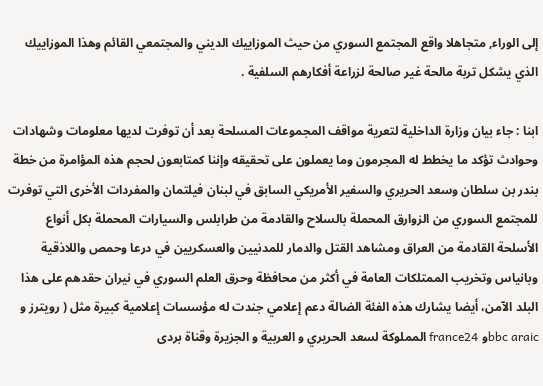إلى الوراء, متجاهلا واقع المجتمع السوري من حيث الموزاييك الديني والمجتمعي القائم وهذا الموزاييك الذي يشكل تربة مالحة غير صالحة لزراعة أفكارهم السلفية .

ابنا : جاء بيان وزارة الداخلية لتعرية مواقف المجموعات المسلحة بعد أن توفرت لديها معلومات وشهادات وحوادث تؤكد ما يخطط له المجرمون وما يعملون على تحقيقه وإننا كمتابعون لحجم هذه المؤامرة من خطة بندر بن سلطان وسعد الحريري والسفير الأمريكي السابق في لبنان فيلتمان والمفردات الأخرى التي توفرت للمجتمع السوري من الزوارق المحملة بالسلاح والقادمة من طرابلس والسيارات المحملة بكل أنواع الأسلحة القادمة من العراق ومشاهد القتل والدمار للمدنيين والعسكريين في درعا وحمص واللاذقية وبانياس وتخريب الممتلكات العامة في أكثر من محافظة وحرق العلم السوري في نيران حقدهم على هذا البلد الآمن، أيضا يشارك هذه الفئة الضالة دعم إعلامي جندت له مؤسسات إعلامية كبيرة مثل ( رويترز و bbc araicو france24 المملوكة لسعد الحريري و العربية و الجزيرة وقناة بردى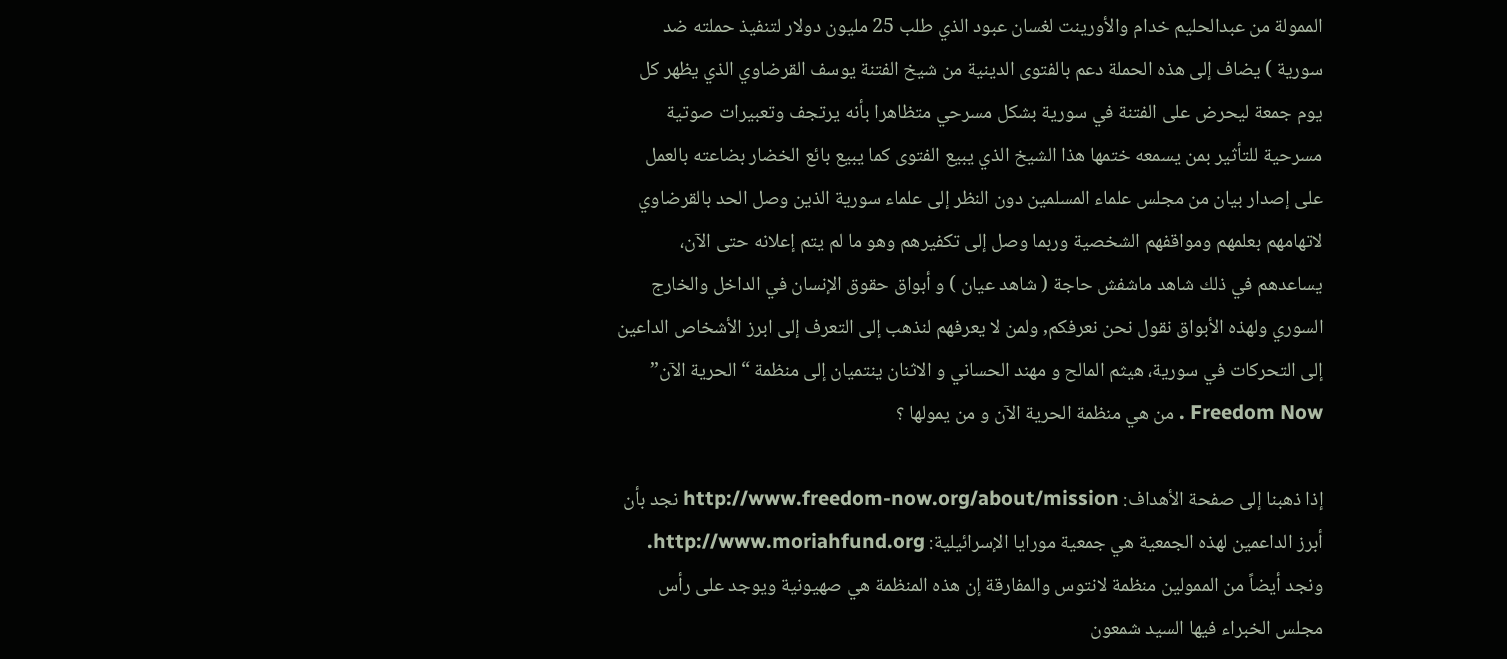الممولة من عبدالحليم خدام والأورينت لغسان عبود الذي طلب 25 مليون دولار لتنفيذ حملته ضد سورية ) يضاف إلى هذه الحملة دعم بالفتوى الدينية من شيخ الفتنة يوسف القرضاوي الذي يظهر كل يوم جمعة ليحرض على الفتنة في سورية بشكل مسرحي متظاهرا بأنه يرتجف وتعبيرات صوتية مسرحية للتأثير بمن يسمعه ختمها هذا الشيخ الذي يبيع الفتوى كما يبيع بائع الخضار بضاعته بالعمل على إصدار بيان من مجلس علماء المسلمين دون النظر إلى علماء سورية الذين وصل الحد بالقرضاوي لاتهامهم بعلمهم ومواقفهم الشخصية وربما وصل إلى تكفيرهم وهو ما لم يتم إعلانه حتى الآن، يساعدهم في ذلك شاهد ماشفش حاجة ( شاهد عيان ) و أبواق حقوق الإنسان في الداخل والخارج السوري ولهذه الأبواق نقول نحن نعرفكم, ولمن لا يعرفهم لنذهب إلى التعرف إلى ابرز الأشخاص الداعين إلى التحركات في سورية، هيثم المالح و مهند الحساني و الاثنان ينتميان إلى منظمة “الحرية الآن” Freedom Now . من هي منظمة الحرية الآن و من يمولها ؟

إذا ذهبنا إلى صفحة الأهداف: http://www.freedom-now.org/about/mission نجد بأن أبرز الداعمين لهذه الجمعية هي جمعية مورايا الإسرائيلية: http://www.moriahfund.org. ونجد أيضاً من الممولين منظمة لانتوس والمفارقة إن هذه المنظمة هي صهيونية ويوجد على رأس مجلس الخبراء فيها السيد شمعون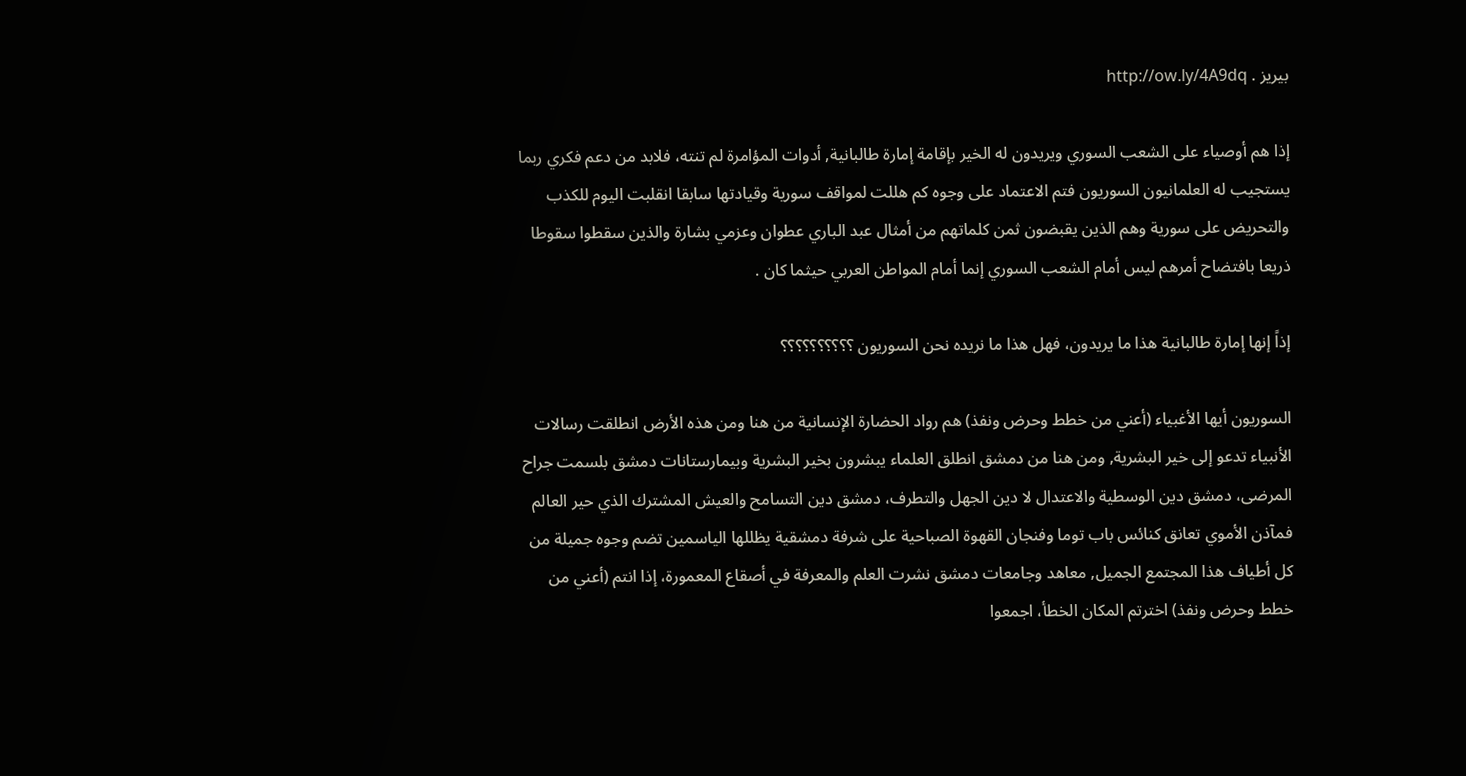بيريز . http://ow.ly/4A9dq

إذا هم أوصياء على الشعب السوري ويريدون له الخير بإقامة إمارة طالبانية, أدوات المؤامرة لم تنته، فلابد من دعم فكري ربما يستجيب له العلمانيون السوريون فتم الاعتماد على وجوه كم هللت لمواقف سورية وقيادتها سابقا انقلبت اليوم للكذب والتحريض على سورية وهم الذين يقبضون ثمن كلماتهم من أمثال عبد الباري عطوان وعزمي بشارة والذين سقطوا سقوطا ذريعا بافتضاح أمرهم ليس أمام الشعب السوري إنما أمام المواطن العربي حيثما كان .

إذاً إنها إمارة طالبانية هذا ما يريدون، فهل هذا ما نريده نحن السوريون ؟؟؟؟؟؟؟؟؟؟

السوريون أيها الأغبياء (أعني من خطط وحرض ونفذ) هم رواد الحضارة الإنسانية من هنا ومن هذه الأرض انطلقت رسالات الأنبياء تدعو إلى خير البشرية, ومن هنا من دمشق انطلق العلماء يبشرون بخير البشرية وبيمارستانات دمشق بلسمت جراح المرضى، دمشق دين الوسطية والاعتدال لا دين الجهل والتطرف، دمشق دين التسامح والعيش المشترك الذي حير العالم فمآذن الأموي تعانق كنائس باب توما وفنجان القهوة الصباحية على شرفة دمشقية يظللها الياسمين تضم وجوه جميلة من كل أطياف هذا المجتمع الجميل, معاهد وجامعات دمشق نشرت العلم والمعرفة في أصقاع المعمورة، إذا انتم (أعني من خطط وحرض ونفذ) اخترتم المكان الخطأ، اجمعوا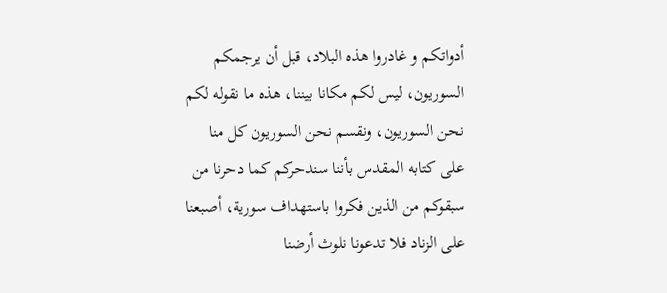أدواتكم و غادروا هذه البلاد، قبل أن يرجمكم السوريون، ليس لكم مكانا بيننا، هذه ما نقوله لكم نحن السوريون، ونقسم نحن السوريون كل منا على كتابه المقدس بأننا سندحركم كما دحرنا من سبقوكم من الذين فكروا باستهداف سورية، أصبعنا على الزناد فلا تدعونا نلوث أرضنا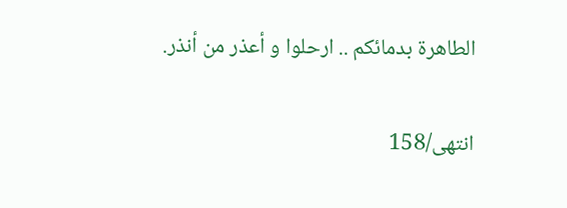الطاهرة بدمائكم .. ارحلوا و أعذر من أنذر.

انتهی/158